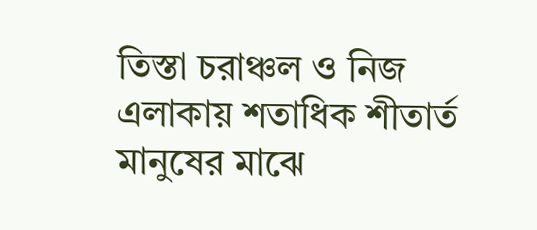তিস্তা চরাঞ্চল ও নিজ এলাকায় শতাধিক শীতার্ত মানুষের মাঝে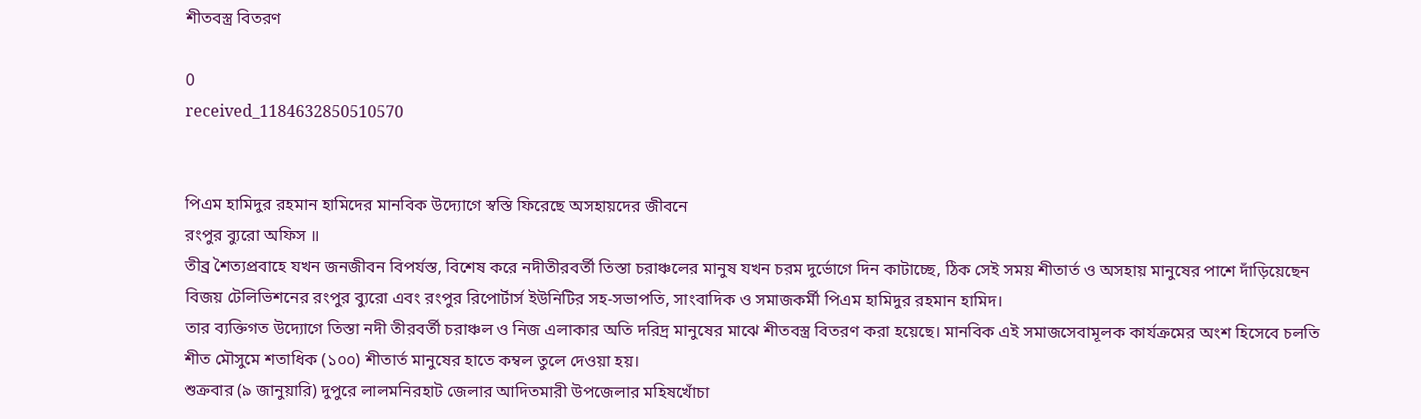শীতবস্ত্র বিতরণ

0
received_1184632850510570


পিএম হামিদুর রহমান হামিদের মানবিক উদ্যোগে স্বস্তি ফিরেছে অসহায়দের জীবনে
রংপুর ব্যুরো অফিস ॥
তীব্র শৈত্যপ্রবাহে যখন জনজীবন বিপর্যস্ত, বিশেষ করে নদীতীরবর্তী তিস্তা চরাঞ্চলের মানুষ যখন চরম দুর্ভোগে দিন কাটাচ্ছে, ঠিক সেই সময় শীতার্ত ও অসহায় মানুষের পাশে দাঁড়িয়েছেন বিজয় টেলিভিশনের রংপুর ব্যুরো এবং রংপুর রিপোর্টার্স ইউনিটির সহ-সভাপতি, সাংবাদিক ও সমাজকর্মী পিএম হামিদুর রহমান হামিদ।
তার ব্যক্তিগত উদ্যোগে তিস্তা নদী তীরবর্তী চরাঞ্চল ও নিজ এলাকার অতি দরিদ্র মানুষের মাঝে শীতবস্ত্র বিতরণ করা হয়েছে। মানবিক এই সমাজসেবামূলক কার্যক্রমের অংশ হিসেবে চলতি শীত মৌসুমে শতাধিক (১০০) শীতার্ত মানুষের হাতে কম্বল তুলে দেওয়া হয়।
শুক্রবার (৯ জানুয়ারি) দুপুরে লালমনিরহাট জেলার আদিতমারী উপজেলার মহিষখোঁচা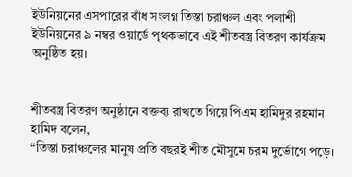ইউনিয়নের এসপারের বাঁধ সংলগ্ন তিস্তা চরাঞ্চল এবং পলাশী ইউনিয়নের ৯ নম্বর ওয়ার্ডে পৃথকভাবে এই শীতবস্ত্র বিতরণ কার্যক্রম অনুষ্ঠিত হয়।


শীতবস্ত্র বিতরণ অনুষ্ঠানে বক্তব্য রাখতে গিয়ে পিএম হামিদুর রহমান হামিদ বলেন,
“তিস্তা চরাঞ্চলের মানুষ প্রতি বছরই শীত মৌসুমে চরম দুর্ভোগে পড়ে।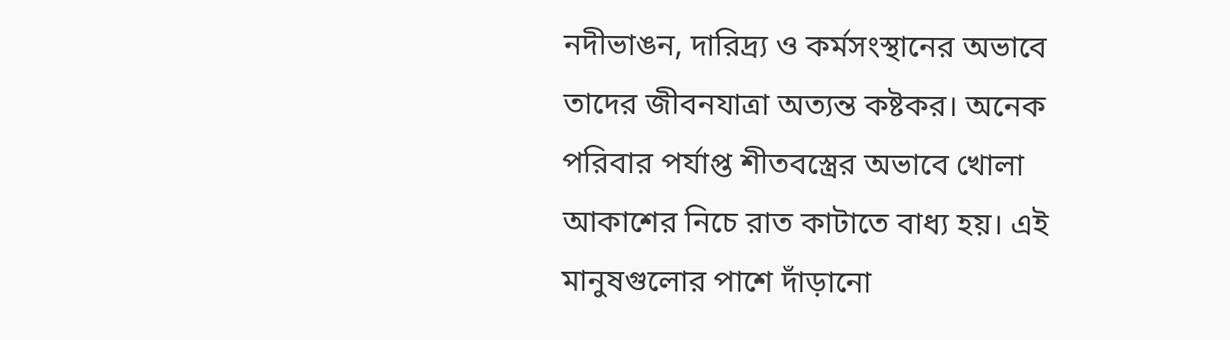নদীভাঙন, দারিদ্র্য ও কর্মসংস্থানের অভাবে তাদের জীবনযাত্রা অত্যন্ত কষ্টকর। অনেক পরিবার পর্যাপ্ত শীতবস্ত্রের অভাবে খোলা আকাশের নিচে রাত কাটাতে বাধ্য হয়। এই মানুষগুলোর পাশে দাঁড়ানো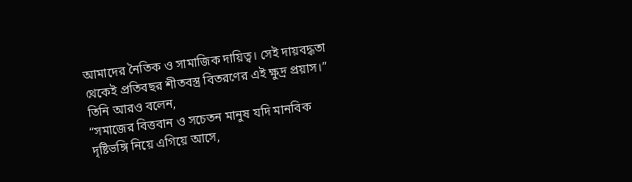আমাদের নৈতিক ও সামাজিক দায়িত্ব। সেই দায়বদ্ধতা থেকেই প্রতিবছর শীতবস্ত্র বিতরণের এই ক্ষুদ্র প্রয়াস।”
তিনি আরও বলেন,
“সমাজের বিত্তবান ও সচেতন মানুষ যদি মানবিক দৃষ্টিভঙ্গি নিয়ে এগিয়ে আসে,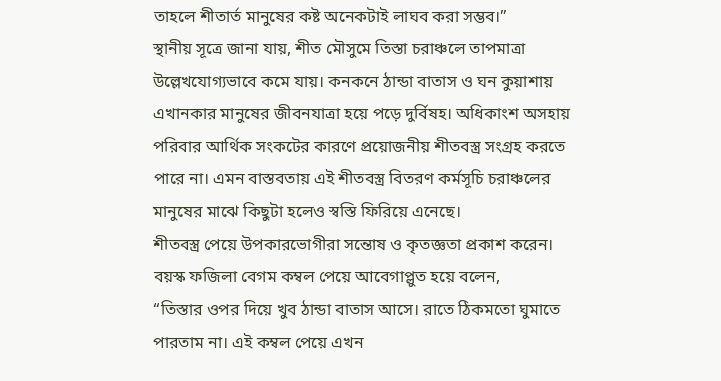তাহলে শীতার্ত মানুষের কষ্ট অনেকটাই লাঘব করা সম্ভব।”
স্থানীয় সূত্রে জানা যায়, শীত মৌসুমে তিস্তা চরাঞ্চলে তাপমাত্রা উল্লেখযোগ্যভাবে কমে যায়। কনকনে ঠান্ডা বাতাস ও ঘন কুয়াশায় এখানকার মানুষের জীবনযাত্রা হয়ে পড়ে দুর্বিষহ। অধিকাংশ অসহায় পরিবার আর্থিক সংকটের কারণে প্রয়োজনীয় শীতবস্ত্র সংগ্রহ করতে পারে না। এমন বাস্তবতায় এই শীতবস্ত্র বিতরণ কর্মসূচি চরাঞ্চলের মানুষের মাঝে কিছুটা হলেও স্বস্তি ফিরিয়ে এনেছে।
শীতবস্ত্র পেয়ে উপকারভোগীরা সন্তোষ ও কৃতজ্ঞতা প্রকাশ করেন।
বয়স্ক ফজিলা বেগম কম্বল পেয়ে আবেগাপ্লুত হয়ে বলেন,
“তিস্তার ওপর দিয়ে খুব ঠান্ডা বাতাস আসে। রাতে ঠিকমতো ঘুমাতে পারতাম না। এই কম্বল পেয়ে এখন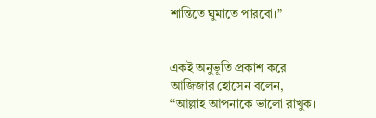শান্তিতে ঘুমাতে পারবো।”


একই অনুভূতি প্রকাশ করে আজিজার হোসেন বলেন,
“আল্লাহ আপনাকে ভালো রাখুক।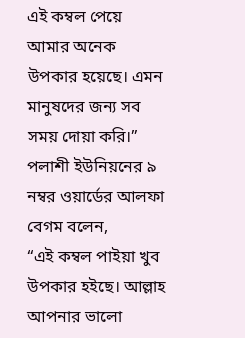এই কম্বল পেয়ে আমার অনেক উপকার হয়েছে। এমন মানুষদের জন্য সব সময় দোয়া করি।”
পলাশী ইউনিয়নের ৯ নম্বর ওয়ার্ডের আলফা বেগম বলেন,
“এই কম্বল পাইয়া খুব উপকার হইছে। আল্লাহ আপনার ভালো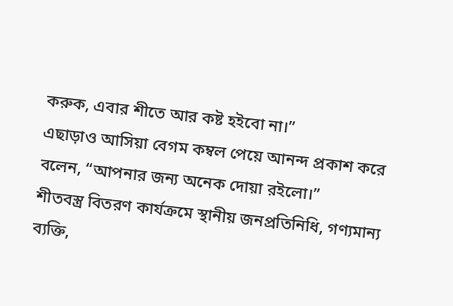করুক, এবার শীতে আর কষ্ট হইবো না।”
এছাড়াও আসিয়া বেগম কম্বল পেয়ে আনন্দ প্রকাশ করে বলেন, “আপনার জন্য অনেক দোয়া রইলো।”
শীতবস্ত্র বিতরণ কার্যক্রমে স্থানীয় জনপ্রতিনিধি, গণ্যমান্য ব্যক্তি,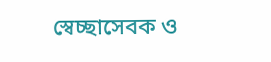স্বেচ্ছাসেবক ও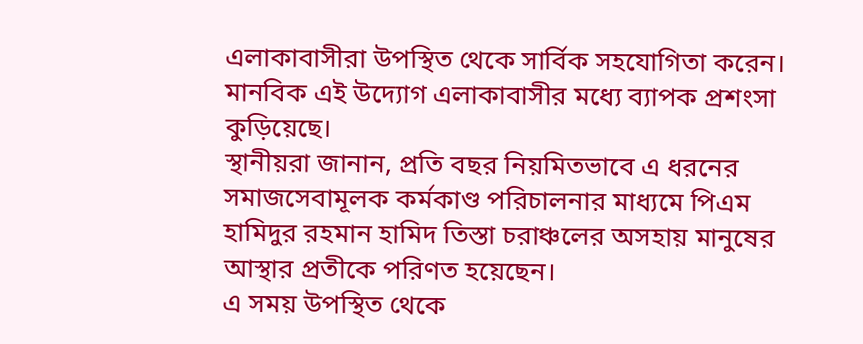এলাকাবাসীরা উপস্থিত থেকে সার্বিক সহযোগিতা করেন। মানবিক এই উদ্যোগ এলাকাবাসীর মধ্যে ব্যাপক প্রশংসা কুড়িয়েছে।
স্থানীয়রা জানান, প্রতি বছর নিয়মিতভাবে এ ধরনের সমাজসেবামূলক কর্মকাণ্ড পরিচালনার মাধ্যমে পিএম হামিদুর রহমান হামিদ তিস্তা চরাঞ্চলের অসহায় মানুষের আস্থার প্রতীকে পরিণত হয়েছেন।
এ সময় উপস্থিত থেকে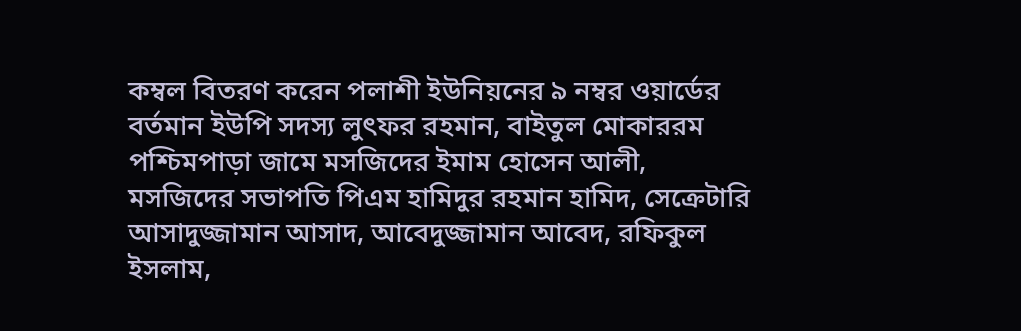কম্বল বিতরণ করেন পলাশী ইউনিয়নের ৯ নম্বর ওয়ার্ডের বর্তমান ইউপি সদস্য লুৎফর রহমান, বাইতুল মোকাররম পশ্চিমপাড়া জামে মসজিদের ইমাম হোসেন আলী, মসজিদের সভাপতি পিএম হামিদুর রহমান হামিদ, সেক্রেটারি আসাদুজ্জামান আসাদ, আবেদুজ্জামান আবেদ, রফিকুল ইসলাম,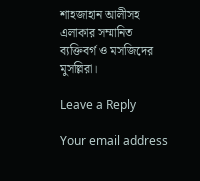শাহজাহান আলীসহ এলাকার সম্মানিত ব্যক্তিবর্গ ও মসজিদের মুসল্লিরা।

Leave a Reply

Your email address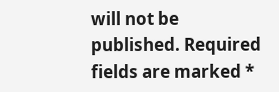will not be published. Required fields are marked *